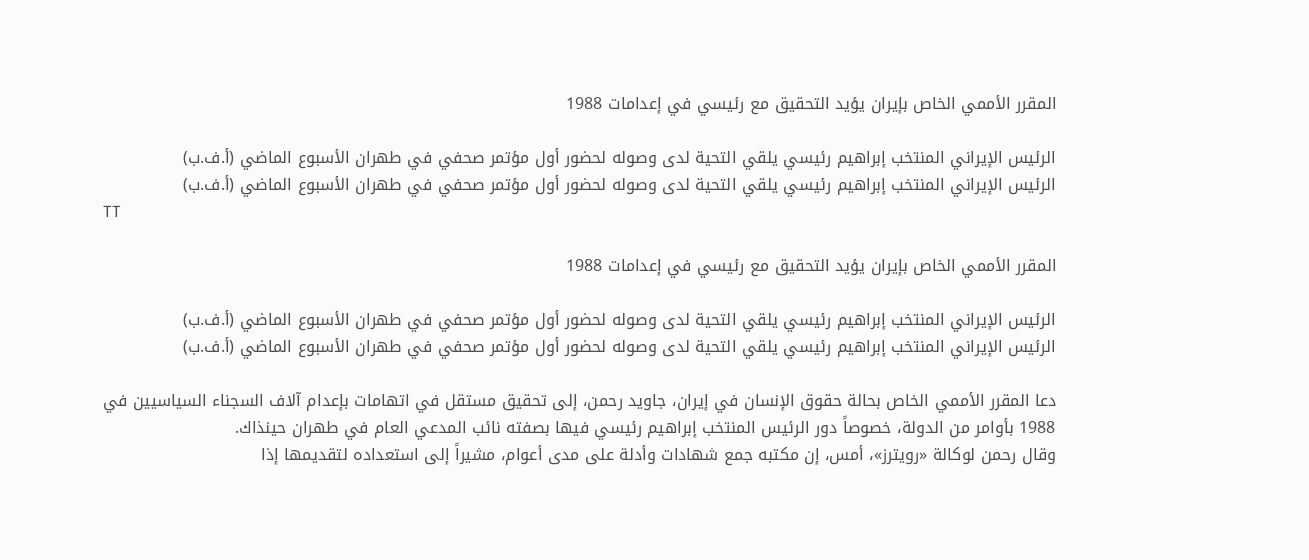المقرر الأممي الخاص بإيران يؤيد التحقيق مع رئيسي في إعدامات 1988

الرئيس الإيراني المنتخب إبراهيم رئيسي يلقي التحية لدى وصوله لحضور أول مؤتمر صحفي في طهران الأسبوع الماضي (أ.ف.ب)
الرئيس الإيراني المنتخب إبراهيم رئيسي يلقي التحية لدى وصوله لحضور أول مؤتمر صحفي في طهران الأسبوع الماضي (أ.ف.ب)
TT

المقرر الأممي الخاص بإيران يؤيد التحقيق مع رئيسي في إعدامات 1988

الرئيس الإيراني المنتخب إبراهيم رئيسي يلقي التحية لدى وصوله لحضور أول مؤتمر صحفي في طهران الأسبوع الماضي (أ.ف.ب)
الرئيس الإيراني المنتخب إبراهيم رئيسي يلقي التحية لدى وصوله لحضور أول مؤتمر صحفي في طهران الأسبوع الماضي (أ.ف.ب)

دعا المقرر الأممي الخاص بحالة حقوق الإنسان في إيران، جاويد رحمن، إلى تحقيق مستقل في اتهامات بإعدام آلاف السجناء السياسيين في 1988 بأوامر من الدولة، خصوصاً دور الرئيس المنتخب إبراهيم رئيسي فيها بصفته نائب المدعي العام في طهران حينذاك.
وقال رحمن لوكالة «رويترز»، أمس، إن مكتبه جمع شهادات وأدلة على مدى أعوام، مشيراً إلى استعداده لتقديمها إذا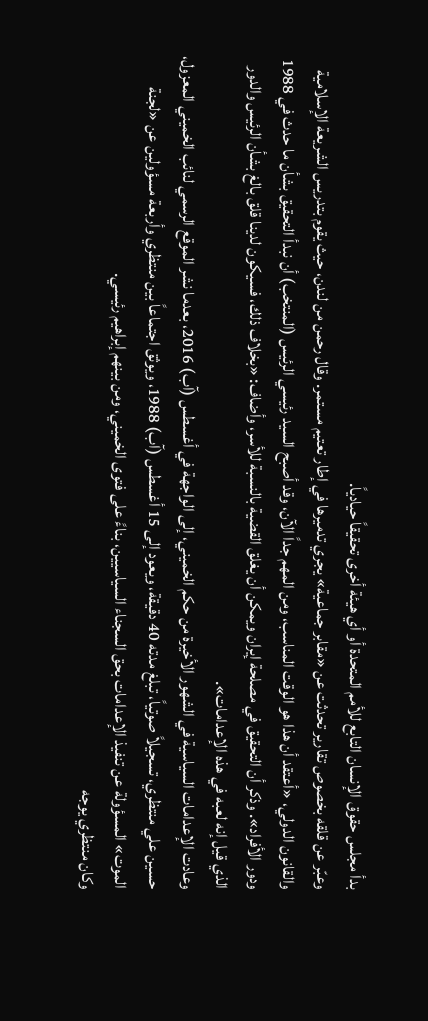بدأ مجلس حقوق الإنسان التابع للأمم المتحدة أو أي هيئة أخرى تحقيقاً حيادياً.
وعبّر عن قلقه بخصوص تقارير تحدثت عن «مقابر جماعية» يجري تدميرها في إطار تعتيم مستمر. وقال رحمن من لندن، حيث يقوم بتدريس الشريعة الإسلامية والقانون الدولي، «أعتقد أن هذا هو الوقت المناسب، ومن المهم جداً الآن، وقد أصبح السيد رئيسي الرئيس (المنتخب) أن نبدأ التحقيق بشأن ما حدث في 1988 ودور الأفراد». وذكر أن التحقيق في مصلحة إيران ويمكن أن يغلق القضية بالنسبة للأسر، وأضاف: «بخلاف ذلك، فسيكون لدينا قلق بالغ بشأن الرئيس والدور الذي قيل إنه لعبه في هذه الإعدامات».
وعادت الإعدامات السياسية في الشهور الأخيرة من حكم الخميني، إلى الواجهة في أغسطس (آب) 2016، بعدما نشر الموقع الرسمي لنائب الخميني المعزول، حسين علي منتظري، تسجيلاً صوتياً، تبلغ مدته 40 دقيقة، ويعود إلى 15 أغسطس (آب) 1988، ويوثق اجتماعاً بين منتظري وأربعة مسؤولين عن «لجنة الموت» المسؤولة عن تنفيذ الإعدامات بحق السجناء السياسيين، بناءً على فتوى الخميني، ومن بينهم إبراهيم رئيسي.
وكان منتظري يوجه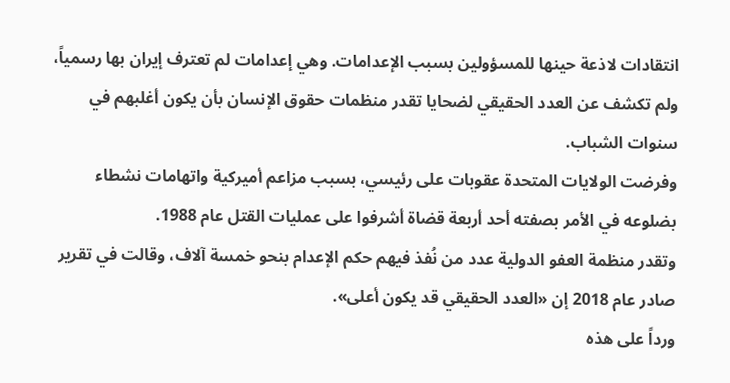انتقادات لاذعة حينها للمسؤولين بسبب الإعدامات. وهي إعدامات لم تعترف إيران بها رسمياً، ولم تكشف عن العدد الحقيقي لضحايا تقدر منظمات حقوق الإنسان بأن يكون أغلبهم في سنوات الشباب.
وفرضت الولايات المتحدة عقوبات على رئيسي، بسبب مزاعم أميركية واتهامات نشطاء بضلوعه في الأمر بصفته أحد أربعة قضاة أشرفوا على عمليات القتل عام 1988.
وتقدر منظمة العفو الدولية عدد من نُفذ فيهم حكم الإعدام بنحو خمسة آلاف، وقالت في تقرير صادر عام 2018 إن «العدد الحقيقي قد يكون أعلى».
ورداً على هذه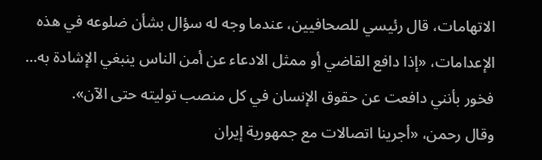الاتهامات، قال رئيسي للصحافيين، عندما وجه له سؤال بشأن ضلوعه في هذه الإعدامات، «إذا دافع القاضي أو ممثل الادعاء عن أمن الناس ينبغي الإشادة به... فخور بأنني دافعت عن حقوق الإنسان في كل منصب توليته حتى الآن».
وقال رحمن، «أجرينا اتصالات مع جمهورية إيران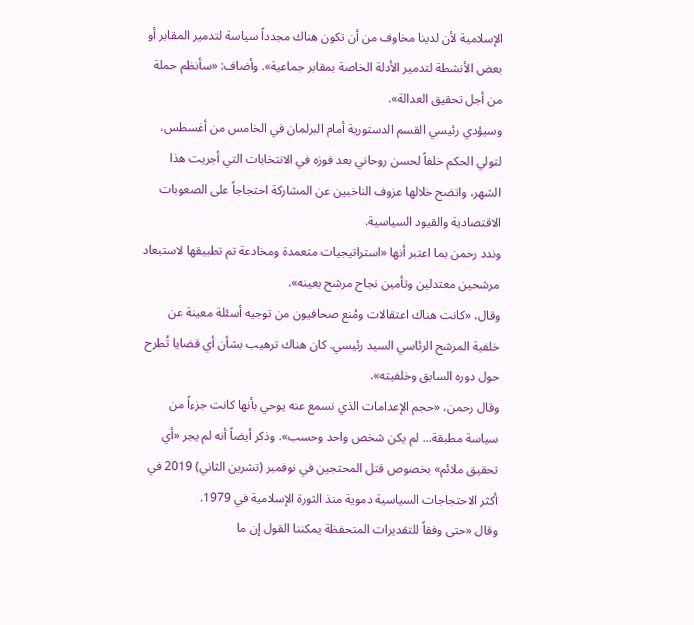الإسلامية لأن لدينا مخاوف من أن تكون هناك مجدداً سياسة لتدمير المقابر أو بعض الأنشطة لتدمير الأدلة الخاصة بمقابر جماعية». وأضاف: «سأنظم حملة من أجل تحقيق العدالة».
وسيؤدي رئيسي القسم الدستورية أمام البرلمان في الخامس من أغسطس، لتولي الحكم خلفاً لحسن روحاني بعد فوزه في الانتخابات التي أجريت هذا الشهر، واتضح خلالها عزوف الناخبين عن المشاركة احتجاجاً على الصعوبات الاقتصادية والقيود السياسية.
وندد رحمن بما اعتبر أنها «استراتيجيات متعمدة ومخادعة تم تطبيقها لاستبعاد مرشحين معتدلين وتأمين نجاح مرشح بعينه».
وقال، «كانت هناك اعتقالات ومُنع صحافيون من توجيه أسئلة معينة عن خلفية المرشح الرئاسي السيد رئيسي. كان هناك ترهيب بشأن أي قضايا تُطرح حول دوره السابق وخلفيته».
وقال رحمن، «حجم الإعدامات الذي نسمع عنه يوحي بأنها كانت جزءاً من سياسة مطبقة... لم يكن شخص واحد وحسب». وذكر أيضاً أنه لم يجر «أي تحقيق ملائم» بخصوص قتل المحتجين في نوفمبر (تشرين الثاني) 2019 في أكثر الاحتجاجات السياسية دموية منذ الثورة الإسلامية في 1979.
وقال «حتى وفقاً للتقديرات المتحفظة يمكننا القول إن ما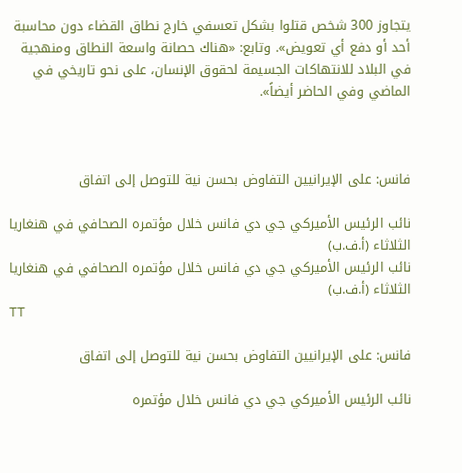يتجاوز 300 شخص قتلوا بشكل تعسفي خارج نطاق القضاء دون محاسبة أحد أو دفع أي تعويض». وتابع: «هناك حصانة واسعة النطاق ومنهجية في البلاد للانتهاكات الجسيمة لحقوق الإنسان، على نحو تاريخي في الماضي وفي الحاضر أيضاً».



فانس: على الإيرانيين التفاوض بحسن نية للتوصل إلى اتفاق

نائب الرئيس الأميركي جي دي فانس خلال مؤتمره الصحافي في هنغاريا الثلاثاء (أ.ف.ب)
نائب الرئيس الأميركي جي دي فانس خلال مؤتمره الصحافي في هنغاريا الثلاثاء (أ.ف.ب)
TT

فانس: على الإيرانيين التفاوض بحسن نية للتوصل إلى اتفاق

نائب الرئيس الأميركي جي دي فانس خلال مؤتمره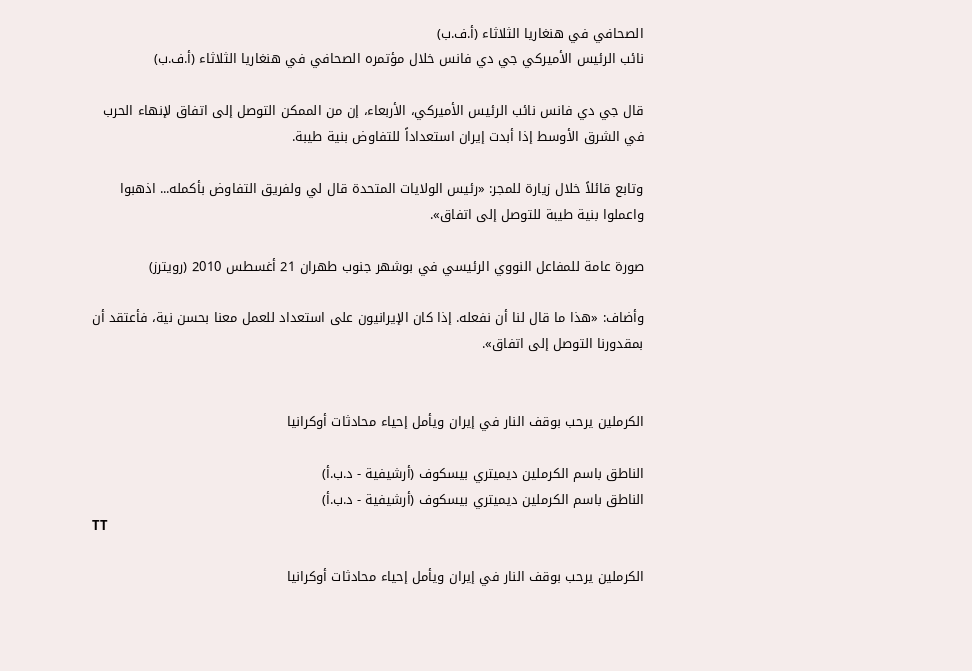الصحافي في هنغاريا الثلاثاء (أ.ف.ب)
نائب الرئيس الأميركي جي دي فانس خلال مؤتمره الصحافي في هنغاريا الثلاثاء (أ.ف.ب)

قال جي دي فانس نائب الرئيس الأميركي، الأربعاء، إن من الممكن التوصل إلى ‌اتفاق لإنهاء ‌الحرب في ‌الشرق الأوسط إذا أبدت إيران استعداداً للتفاوض بنية طيبة.

وتابع قائلاً خلال زيارة للمجر: «رئيس الولايات المتحدة قال لي ولفريق التفاوض بأكمله... اذهبوا واعملوا بنية طيبة للتوصل إلى اتفاق».

صورة عامة للمفاعل النووي الرئيسي في بوشهر جنوب طهران 21 أغسطس 2010 (رويترز)

وأضاف: «هذا ما قال لنا أن نفعله. إذا كان الإيرانيون على استعداد للعمل معنا بحسن نية، فأعتقد أن بمقدورنا التوصل إلى اتفاق».


الكرملين يرحب بوقف النار في إيران ويأمل إحياء محادثات أوكرانيا

الناطق باسم الكرملين ديميتري بيسكوف (أرشيفية - د.ب.أ)
الناطق باسم الكرملين ديميتري بيسكوف (أرشيفية - د.ب.أ)
TT

الكرملين يرحب بوقف النار في إيران ويأمل إحياء محادثات أوكرانيا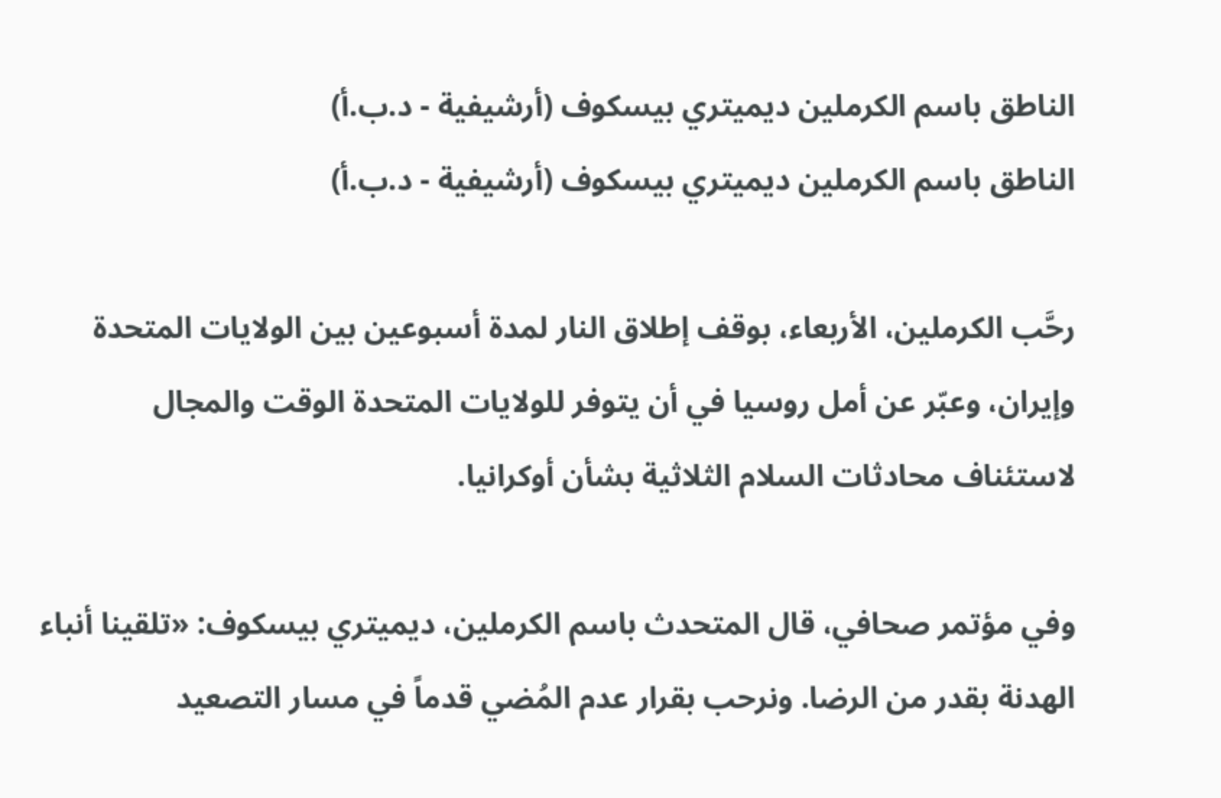الناطق باسم الكرملين ديميتري بيسكوف (أرشيفية - د.ب.أ)
الناطق باسم الكرملين ديميتري بيسكوف (أرشيفية - د.ب.أ)

رحَّب الكرملين، الأربعاء، بوقف إطلاق النار لمدة أسبوعين بين الولايات المتحدة وإيران، وعبّر عن أمل روسيا في أن يتوفر للولايات المتحدة الوقت والمجال لاستئناف محادثات السلام الثلاثية بشأن أوكرانيا.

وفي مؤتمر صحافي، قال المتحدث باسم الكرملين، ديميتري بيسكوف: «تلقينا أنباء الهدنة بقدر من الرضا. ونرحب بقرار عدم المُضي قدماً في مسار التصعيد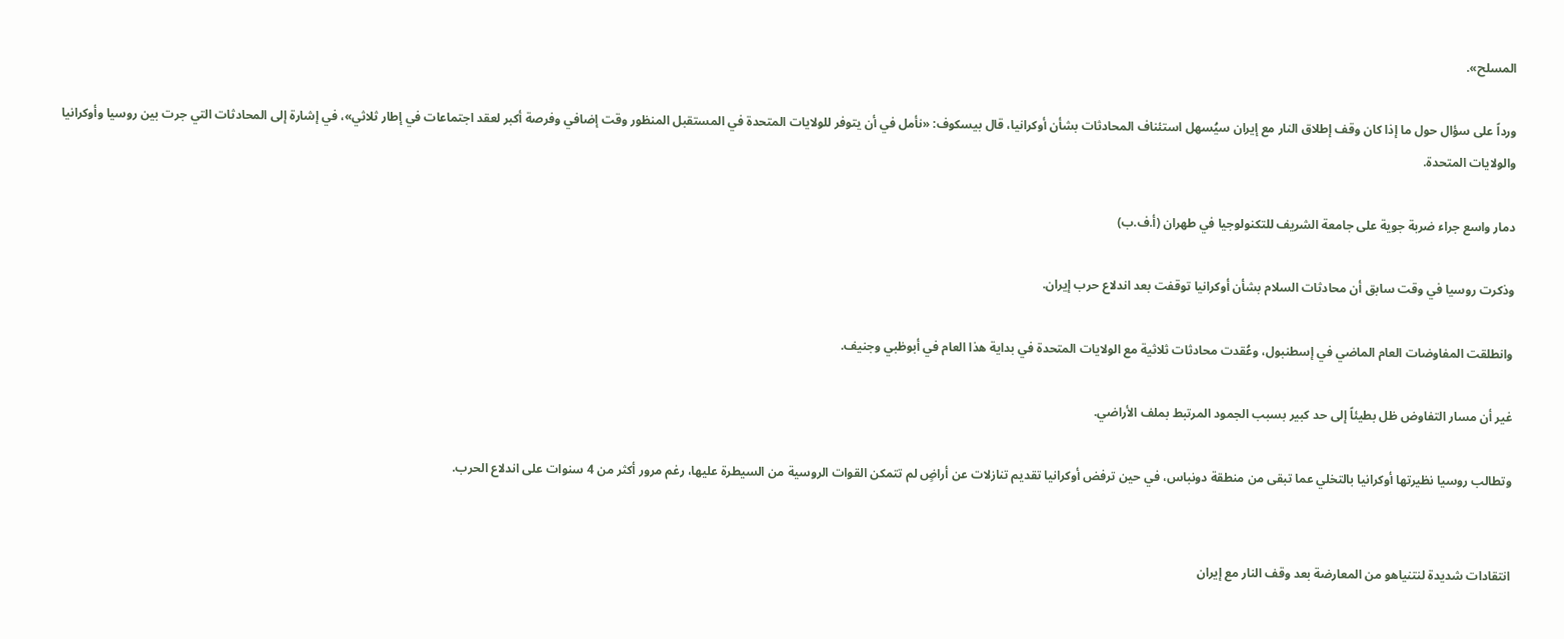المسلح».

ورداً على سؤال حول ما إذا كان وقف إطلاق النار مع إيران سيُسهل استئناف المحادثات بشأن أوكرانيا، قال بيسكوف: «نأمل في أن يتوفر للولايات المتحدة في المستقبل المنظور وقت إضافي وفرصة أكبر لعقد اجتماعات في إطار ثلاثي»، في إشارة إلى المحادثات التي جرت بين روسيا وأوكرانيا والولايات المتحدة.

دمار واسع جراء ضربة جوية على جامعة الشريف للتكنولوجيا في طهران (أ.ف.ب)

وذكرت روسيا في وقت سابق أن محادثات السلام بشأن أوكرانيا توقفت بعد اندلاع حرب إيران.

وانطلقت المفاوضات العام الماضي في إسطنبول، وعُقدت محادثات ثلاثية مع الولايات المتحدة في بداية هذا العام في أبوظبي وجنيف.

غير أن مسار التفاوض ظل بطيئاً إلى حد كبير بسبب الجمود المرتبط بملف الأراضي.

وتطالب روسيا نظيرتها أوكرانيا بالتخلي عما تبقى من منطقة دونباس، في حين ترفض أوكرانيا تقديم تنازلات عن أراضٍ لم تتمكن القوات الروسية من السيطرة عليها، رغم مرور أكثر من 4 سنوات على اندلاع الحرب.


انتقادات شديدة لنتنياهو من المعارضة بعد وقف النار مع إيران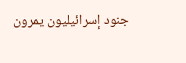جنود إسرائيليون يمرون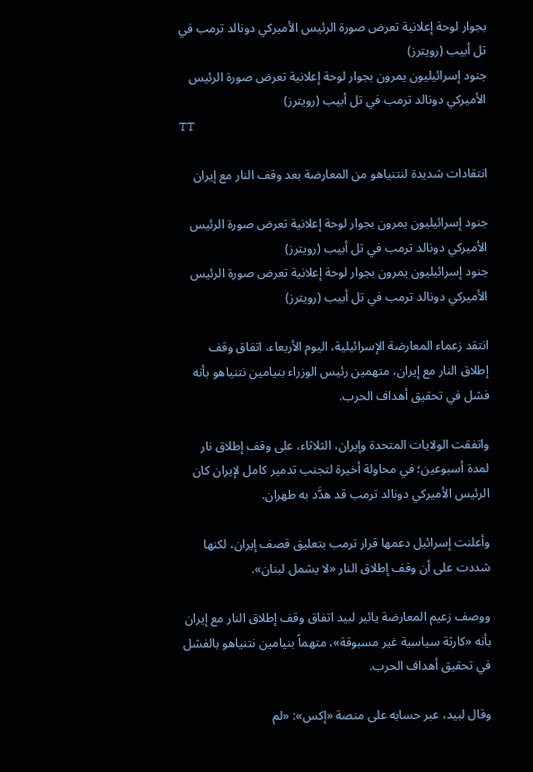بجوار لوحة إعلانية تعرض صورة الرئيس الأميركي دونالد ترمب في تل أبيب (رويترز)
جنود إسرائيليون يمرون بجوار لوحة إعلانية تعرض صورة الرئيس الأميركي دونالد ترمب في تل أبيب (رويترز)
TT

انتقادات شديدة لنتنياهو من المعارضة بعد وقف النار مع إيران

جنود إسرائيليون يمرون بجوار لوحة إعلانية تعرض صورة الرئيس الأميركي دونالد ترمب في تل أبيب (رويترز)
جنود إسرائيليون يمرون بجوار لوحة إعلانية تعرض صورة الرئيس الأميركي دونالد ترمب في تل أبيب (رويترز)

انتقد زعماء المعارضة الإسرائيلية، اليوم الأربعاء، اتفاق وقف إطلاق النار مع إيران، متهمين رئيس الوزراء بنيامين نتنياهو بأنه فشل في تحقيق أهداف الحرب.

واتفقت الولايات المتحدة وإيران، الثلاثاء، على وقف إطلاق نار لمدة أسبوعين؛ في محاولة أخيرة لتجنب تدمير كامل لإيران كان الرئيس الأميركي دونالد ترمب قد هدَّد به طهران.

وأعلنت إسرائيل دعمها قرار ترمب بتعليق قصف إيران، لكنها شددت على أن وقف إطلاق النار «لا يشمل لبنان».

ووصف زعيم المعارضة يائير لبيد اتفاق وقف إطلاق النار مع إيران بأنه «كارثة سياسية غير مسبوقة»، متهماً بنيامين نتنياهو بالفشل في تحقيق أهداف الحرب.

وقال لبيد، عبر حسابه على منصة «إكس»: «لم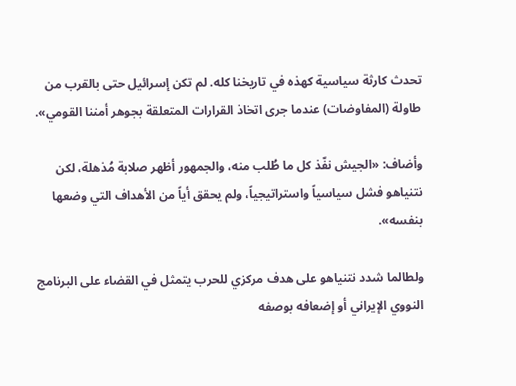تحدث كارثة سياسية كهذه في تاريخنا كله. لم تكن إسرائيل حتى بالقرب من طاولة (المفاوضات) عندما جرى اتخاذ القرارات المتعلقة بجوهر أمننا القومي».

وأضاف: «الجيش نفّذ كل ما طُلب منه، والجمهور أظهر صلابة مُذهلة، لكن نتنياهو فشل سياسياً واستراتيجياً، ولم يحقق أياً من الأهداف التي وضعها بنفسه».

ولطالما شدد نتنياهو على هدف مركزي للحرب يتمثل في القضاء على البرنامج النووي الإيراني أو إضعافه بوصفه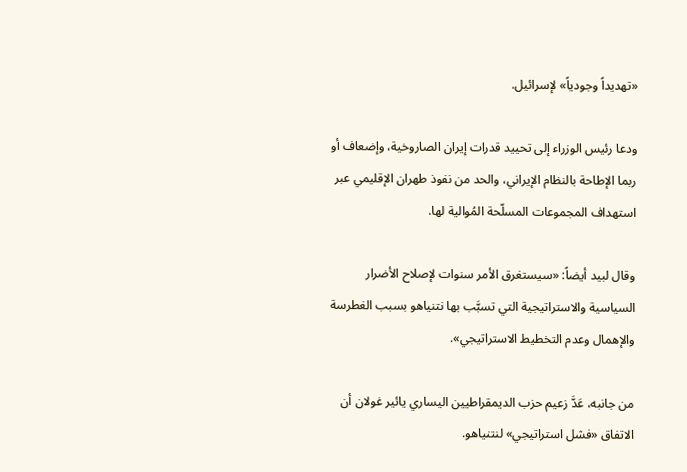«تهديداً وجودياً» لإسرائيل.

ودعا رئيس الوزراء إلى تحييد قدرات إيران الصاروخية، وإضعاف أو ربما الإطاحة بالنظام الإيراني، والحد من نفوذ طهران الإقليمي عبر استهداف المجموعات المسلّحة المُوالية لها.

وقال لبيد أيضاً: «سيستغرق الأمر سنوات لإصلاح الأضرار السياسية والاستراتيجية التي تسبَّب بها نتنياهو بسبب الغطرسة والإهمال وعدم التخطيط الاستراتيجي».

من جانبه، عَدَّ زعيم حزب الديمقراطيين اليساري يائير غولان أن الاتفاق «فشل استراتيجي» لنتنياهو.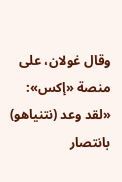وقال غولان، على منصة «إكس»: «لقد وعد (نتنياهو) بانتصار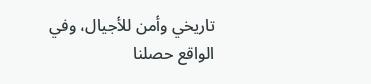تاريخي وأمن للأجيال، وفي الواقع حصلنا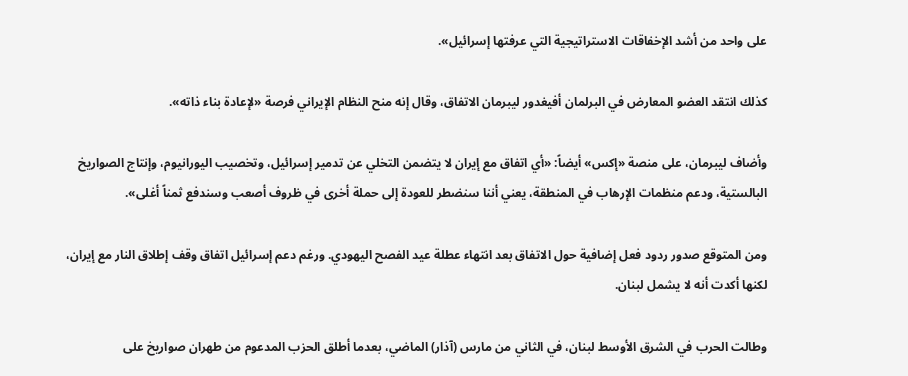على واحد من أشد الإخفاقات الاستراتيجية التي عرفتها إسرائيل».

كذلك انتقد العضو المعارض في البرلمان أفيغدور ليبرمان الاتفاق، وقال إنه منح النظام الإيراني فرصة «لإعادة بناء ذاته».

وأضاف ليبرمان، على منصة «إكس» أيضاً: «أي اتفاق مع إيران لا يتضمن التخلي عن تدمير إسرائيل، وتخصيب اليورانيوم، وإنتاج الصواريخ البالستية، ودعم منظمات الإرهاب في المنطقة، يعني أننا سنضطر للعودة إلى حملة أخرى في ظروف أصعب وسندفع ثمناً أغلى».

ومن المتوقع صدور ردود فعل إضافية حول الاتفاق بعد انتهاء عطلة عيد الفصح اليهودي. ورغم دعم إسرائيل اتفاق وقف إطلاق النار مع إيران، لكنها أكدت أنه لا يشمل لبنان.

وطالت الحرب في الشرق الأوسط لبنان، في الثاني من مارس (آذار) الماضي، بعدما أطلق الحزب المدعوم من طهران صواريخ على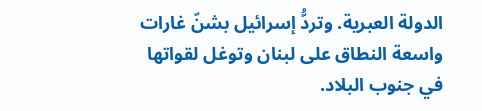الدولة العبرية. وتردُّ إسرائيل بشنّ غارات واسعة النطاق على لبنان وتوغل لقواتها في جنوب البلاد.